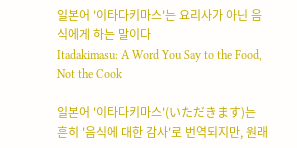일본어 '이타다키마스'는 요리사가 아닌 음식에게 하는 말이다
Itadakimasu: A Word You Say to the Food, Not the Cook

일본어 '이타다키마스'(いただきます)는 흔히 '음식에 대한 감사'로 번역되지만, 원래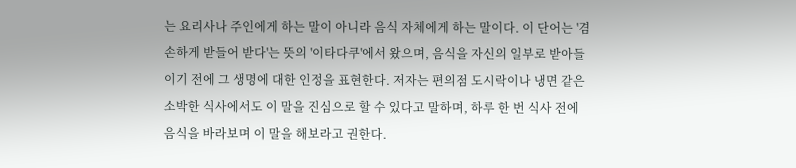는 요리사나 주인에게 하는 말이 아니라 음식 자체에게 하는 말이다. 이 단어는 '겸손하게 받들어 받다'는 뜻의 '이타다쿠'에서 왔으며, 음식을 자신의 일부로 받아들이기 전에 그 생명에 대한 인정을 표현한다. 저자는 편의점 도시락이나 냉면 같은 소박한 식사에서도 이 말을 진심으로 할 수 있다고 말하며, 하루 한 번 식사 전에 음식을 바라보며 이 말을 해보라고 권한다.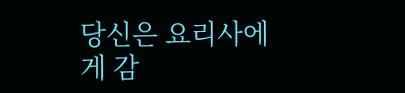당신은 요리사에게 감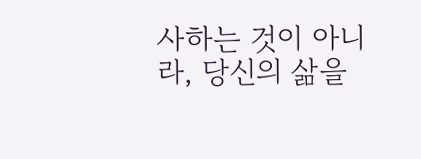사하는 것이 아니라, 당신의 삶을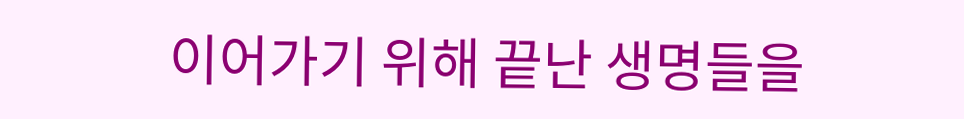이어가기 위해 끝난 생명들을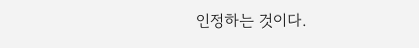인정하는 것이다.